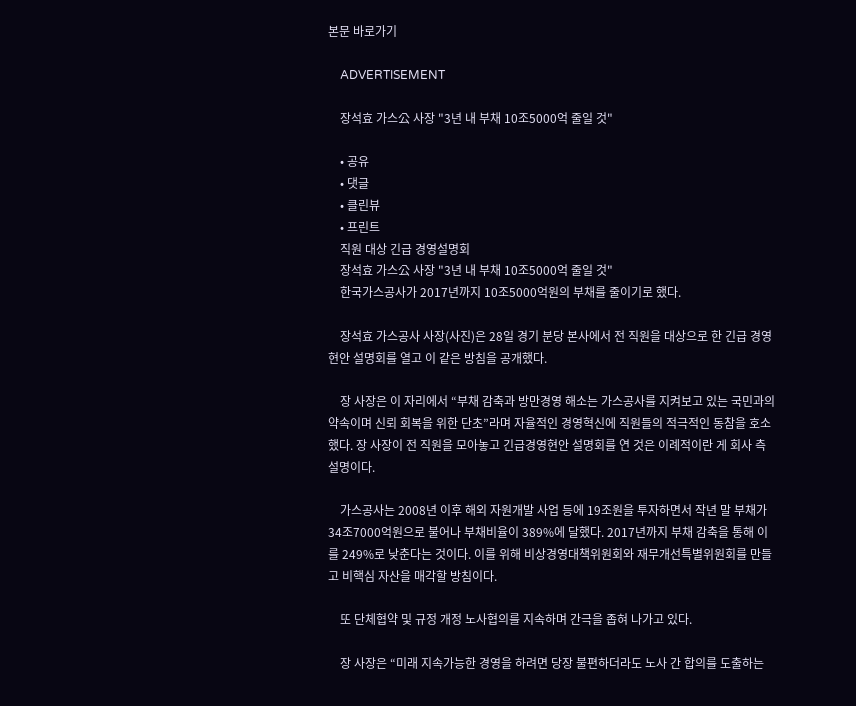본문 바로가기

    ADVERTISEMENT

    장석효 가스公 사장 "3년 내 부채 10조5000억 줄일 것"

    • 공유
    • 댓글
    • 클린뷰
    • 프린트
    직원 대상 긴급 경영설명회
    장석효 가스公 사장 "3년 내 부채 10조5000억 줄일 것"
    한국가스공사가 2017년까지 10조5000억원의 부채를 줄이기로 했다.

    장석효 가스공사 사장(사진)은 28일 경기 분당 본사에서 전 직원을 대상으로 한 긴급 경영현안 설명회를 열고 이 같은 방침을 공개했다.

    장 사장은 이 자리에서 “부채 감축과 방만경영 해소는 가스공사를 지켜보고 있는 국민과의 약속이며 신뢰 회복을 위한 단초”라며 자율적인 경영혁신에 직원들의 적극적인 동참을 호소했다. 장 사장이 전 직원을 모아놓고 긴급경영현안 설명회를 연 것은 이례적이란 게 회사 측 설명이다.

    가스공사는 2008년 이후 해외 자원개발 사업 등에 19조원을 투자하면서 작년 말 부채가 34조7000억원으로 불어나 부채비율이 389%에 달했다. 2017년까지 부채 감축을 통해 이를 249%로 낮춘다는 것이다. 이를 위해 비상경영대책위원회와 재무개선특별위원회를 만들고 비핵심 자산을 매각할 방침이다.

    또 단체협약 및 규정 개정 노사협의를 지속하며 간극을 좁혀 나가고 있다.

    장 사장은 “미래 지속가능한 경영을 하려면 당장 불편하더라도 노사 간 합의를 도출하는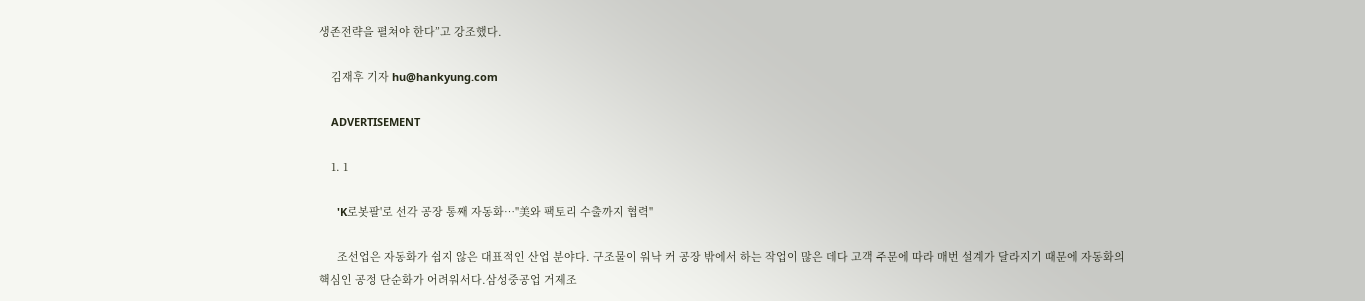생존전략을 펼쳐야 한다”고 강조했다.

    김재후 기자 hu@hankyung.com

    ADVERTISEMENT

    1. 1

      'K로봇팔'로 선각 공장 통째 자동화…"美와 팩토리 수출까지 협력"

      조선업은 자동화가 쉽지 않은 대표적인 산업 분야다. 구조물이 워낙 커 공장 밖에서 하는 작업이 많은 데다 고객 주문에 따라 매번 설계가 달라지기 때문에 자동화의 핵심인 공정 단순화가 어려워서다.삼성중공업 거제조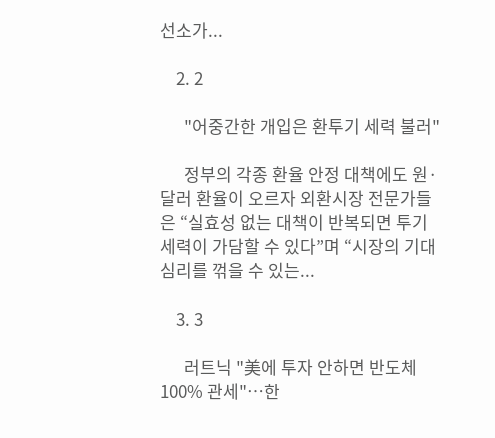선소가...

    2. 2

      "어중간한 개입은 환투기 세력 불러"

      정부의 각종 환율 안정 대책에도 원·달러 환율이 오르자 외환시장 전문가들은 “실효성 없는 대책이 반복되면 투기 세력이 가담할 수 있다”며 “시장의 기대심리를 꺾을 수 있는...

    3. 3

      러트닉 "美에 투자 안하면 반도체 100% 관세"…한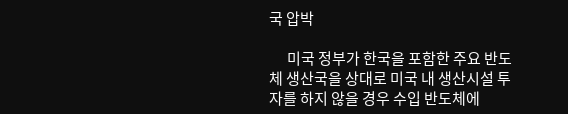국 압박

      미국 정부가 한국을 포함한 주요 반도체 생산국을 상대로 미국 내 생산시설 투자를 하지 않을 경우 수입 반도체에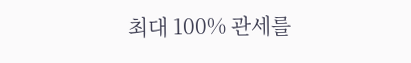최대 100% 관세를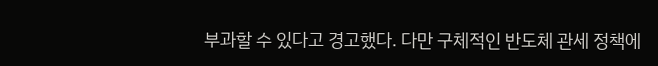부과할 수 있다고 경고했다. 다만 구체적인 반도체 관세 정책에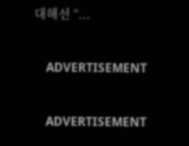대해선 “...

    ADVERTISEMENT

    ADVERTISEMENT